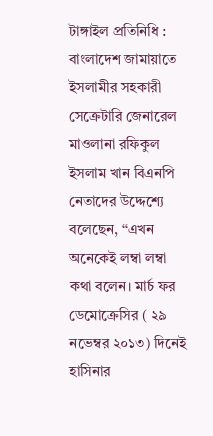টাঙ্গাইল প্রতিনিধি : বাংলাদেশ জামায়াতে ইসলামীর সহকারী সেক্রেটারি জেনারেল মাওলানা রফিকুল ইসলাম খান বিএনপি নেতাদের উদ্দেশ্যে বলেছেন, ‘‘এখন অনেকেই লম্বা লম্বা কথা বলেন। মার্চ ফর ডেমোক্রেসির ( ২৯ নভেম্বর ২০১৩) দিনেই হাসিনার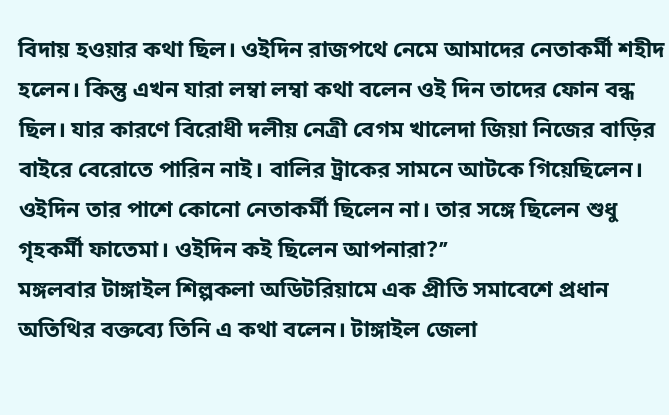বিদায় হওয়ার কথা ছিল। ওইদিন রাজপথে নেমে আমাদের নেতাকর্মী শহীদ হলেন। কিন্তু এখন যারা লম্বা লম্বা কথা বলেন ওই দিন তাদের ফোন বন্ধ ছিল। যার কারণে বিরোধী দলীয় নেত্রী বেগম খালেদা জিয়া নিজের বাড়ির বাইরে বেরোতে পারিন নাই। বালির ট্রাকের সামনে আটকে গিয়েছিলেন। ওইদিন তার পাশে কোনো নেতাকর্মী ছিলেন না। তার সঙ্গে ছিলেন শুধু গৃহকর্মী ফাতেমা। ওইদিন কই ছিলেন আপনারা?’’
মঙ্গলবার টাঙ্গাইল শিল্পকলা অডিটরিয়ামে এক প্রীতি সমাবেশে প্রধান অতিথির বক্তব্যে তিনি এ কথা বলেন। টাঙ্গাইল জেলা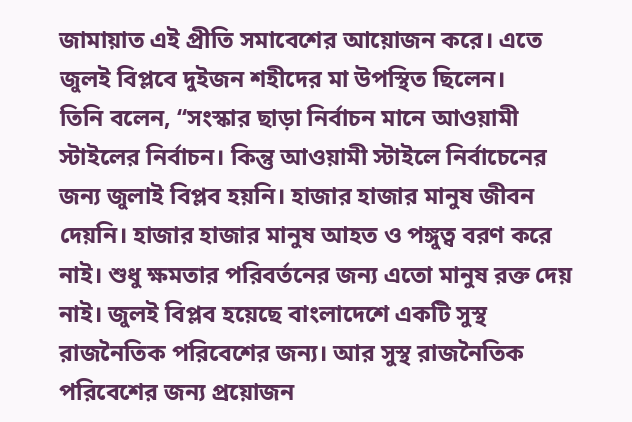জামায়াত এই প্রীতি সমাবেশের আয়োজন করে। এতে জুলই বিপ্লবে দুইজন শহীদের মা উপস্থিত ছিলেন।
তিনি বলেন, ‘‘সংস্কার ছাড়া নির্বাচন মানে আওয়ামী স্টাইলের নির্বাচন। কিন্তু আওয়ামী স্টাইলে নির্বাচেনের জন্য জুলাই বিপ্লব হয়নি। হাজার হাজার মানুষ জীবন দেয়নি। হাজার হাজার মানুষ আহত ও পঙ্গুত্ব বরণ করে নাই। শুধু ক্ষমতার পরিবর্তনের জন্য এতো মানুষ রক্ত দেয় নাই। জুলই বিপ্লব হয়েছে বাংলাদেশে একটি সুস্থ রাজনৈতিক পরিবেশের জন্য। আর সুস্থ রাজনৈতিক পরিবেশের জন্য প্রয়োজন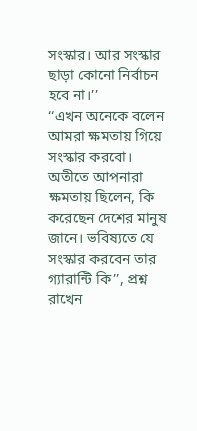সংস্কার। আর সংস্কার ছাড়া কোনো নির্বাচন হবে না।’’
‘‘এখন অনেকে বলেন আমরা ক্ষমতায় গিয়ে সংস্কার করবো। অতীতে আপনারা ক্ষমতায় ছিলেন, কি করেছেন দেশের মানুষ জানে। ভবিষ্যতে যে সংস্কার করবেন তার গ্যারান্টি কি’’, প্রশ্ন রাখেন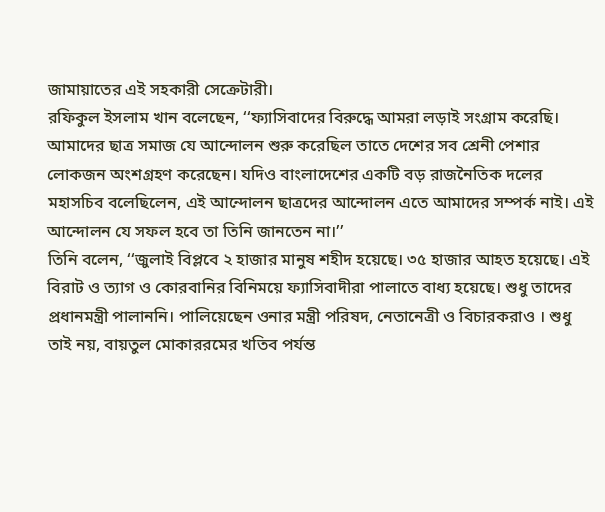জামায়াতের এই সহকারী সেক্রেটারী।
রফিকুল ইসলাম খান বলেছেন, ‘‘ফ্যাসিবাদের বিরুদ্ধে আমরা লড়াই সংগ্রাম করেছি। আমাদের ছাত্র সমাজ যে আন্দোলন শুরু করেছিল তাতে দেশের সব শ্রেনী পেশার লোকজন অংশগ্রহণ করেছেন। যদিও বাংলাদেশের একটি বড় রাজনৈতিক দলের মহাসচিব বলেছিলেন, এই আন্দোলন ছাত্রদের আন্দোলন এতে আমাদের সম্পর্ক নাই। এই আন্দোলন যে সফল হবে তা তিনি জানতেন না।’’
তিনি বলেন, ‘‘জুলাই বিপ্লবে ২ হাজার মানুষ শহীদ হয়েছে। ৩৫ হাজার আহত হয়েছে। এই বিরাট ও ত্যাগ ও কোরবানির বিনিময়ে ফ্যাসিবাদীরা পালাতে বাধ্য হয়েছে। শুধু তাদের প্রধানমন্ত্রী পালাননি। পালিয়েছেন ওনার মন্ত্রী পরিষদ, নেতানেত্রী ও বিচারকরাও । শুধু তাই নয়, বায়তুল মোকাররমের খতিব পর্যন্ত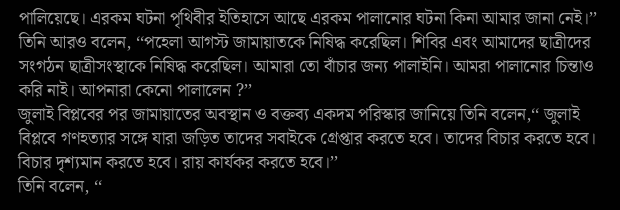পালিয়েছে। এরকম ঘটনা পৃথিবীর ইতিহাসে আছে এরকম পালানোর ঘটনা কিনা আমার জানা নেই।’’
তিনি আরও বলেন, ‘‘পহেলা আগস্ট জামায়াতকে নিষিদ্ধ করেছিল। শিবির এবং আমাদের ছাত্রীদের সংগঠন ছাত্রীসংস্থাকে নিষিদ্ধ করেছিল। আমারা তো বাঁচার জন্য পালাইনি। আমরা পালানোর চিন্তাও করি নাই। আপনারা কেনো পালালেন ?’’
জুলাই বিপ্লবের পর জামায়াতের অবস্থান ও বক্তব্য একদম পরিস্কার জানিয়ে তিনি বলেন,‘‘ জুলাই বিপ্লবে গণহত্যার সঙ্গে যারা জড়িত তাদের সবাইকে গ্রেপ্তার করতে হবে। তাদের বিচার করতে হবে। বিচার দৃশ্যমান করতে হবে। রায় কার্যকর করতে হবে।’’
তিনি বলেন, ‘‘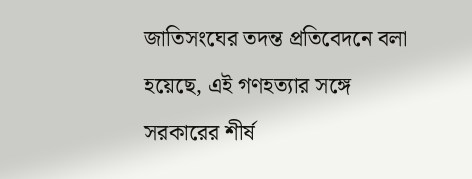জাতিসংঘের তদন্ত প্রতিবেদনে বলা হয়েছে, এই গণহত্যার সঙ্গে সরকারের শীর্ষ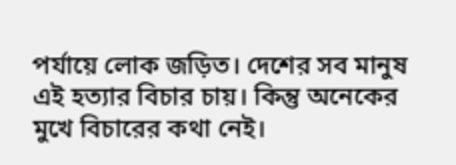পর্যায়ে লোক জড়িত। দেশের সব মানুষ এই হত্যার বিচার চায়। কিন্তু অনেকের মুখে বিচারের কথা নেই।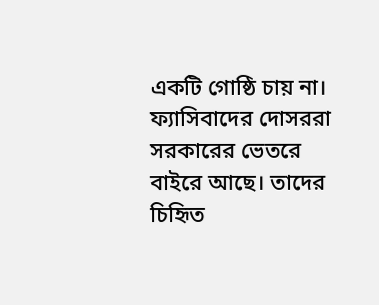একটি গোষ্ঠি চায় না। ফ্যাসিবাদের দোসররা সরকারের ভেতরে বাইরে আছে। তাদের চিহিৃত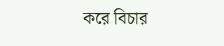করে বিচার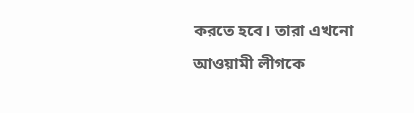করতে হবে। তারা এখনো আওয়ামী লীগকে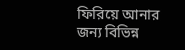ফিরিয়ে আনার জন্য বিভিন্ন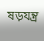ষড়যন্ত্র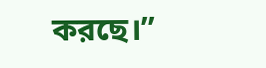করছে।’’